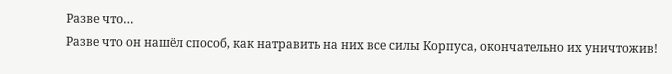Разве что…
Разве что он нашёл способ, как натравить на них все силы Корпуса, окончательно их уничтожив!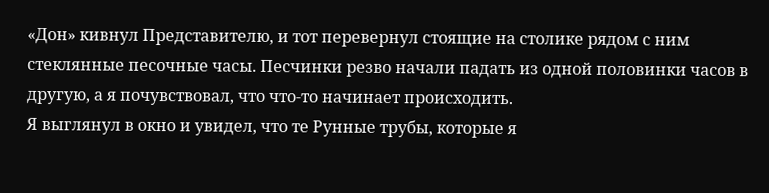«Дон» кивнул Представителю, и тот перевернул стоящие на столике рядом с ним стеклянные песочные часы. Песчинки резво начали падать из одной половинки часов в другую, а я почувствовал, что что-то начинает происходить.
Я выглянул в окно и увидел, что те Рунные трубы, которые я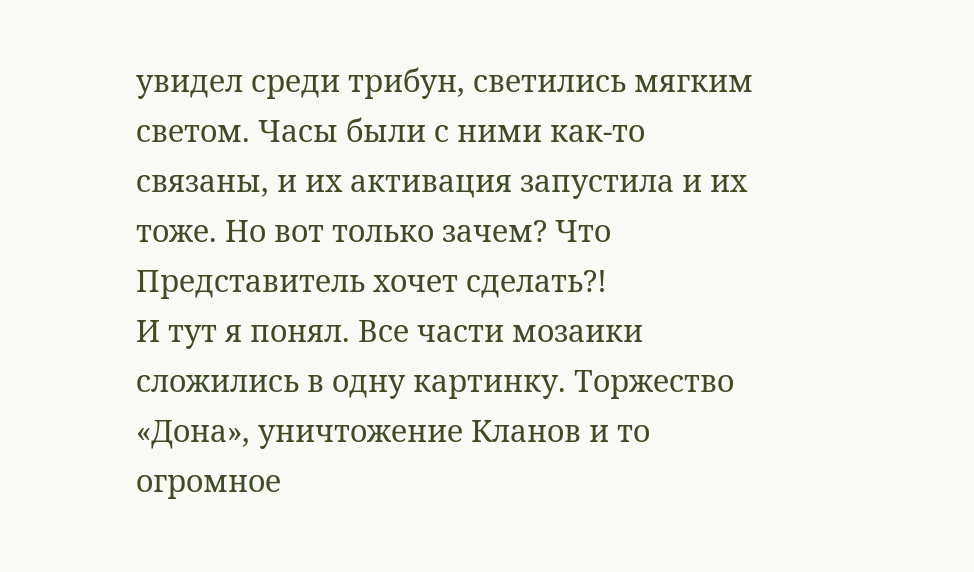увидел среди трибун, светились мягким светом. Часы были с ними как-то связаны, и их активация запустила и их тоже. Но вот только зачем? Что Представитель хочет сделать?!
И тут я понял. Все части мозаики сложились в одну картинку. Торжество «Дона», уничтожение Кланов и то огромное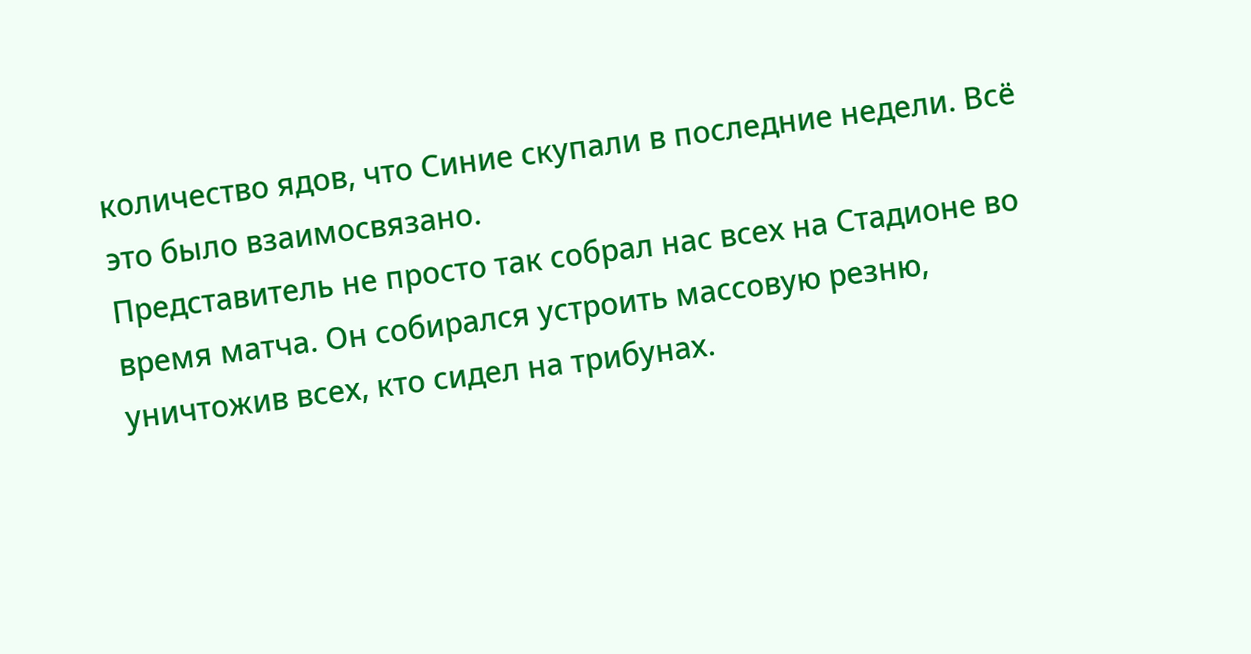количество ядов, что Синие скупали в последние недели. Всё это было взаимосвязано.
Представитель не просто так собрал нас всех на Стадионе во время матча. Он собирался устроить массовую резню, уничтожив всех, кто сидел на трибунах.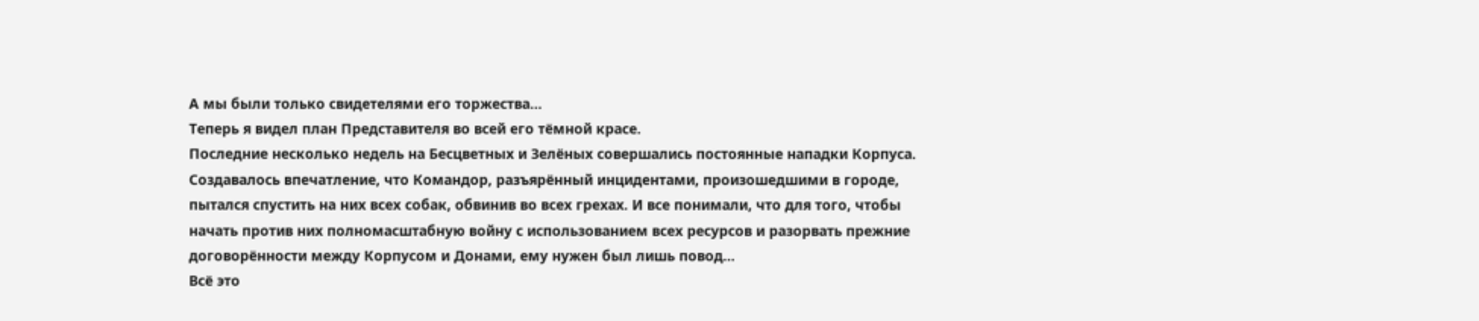А мы были только свидетелями его торжества…
Теперь я видел план Представителя во всей его тёмной красе.
Последние несколько недель на Бесцветных и Зелёных совершались постоянные нападки Корпуса. Создавалось впечатление, что Командор, разъярённый инцидентами, произошедшими в городе, пытался спустить на них всех собак, обвинив во всех грехах. И все понимали, что для того, чтобы начать против них полномасштабную войну с использованием всех ресурсов и разорвать прежние договорённости между Корпусом и Донами, ему нужен был лишь повод…
Всё это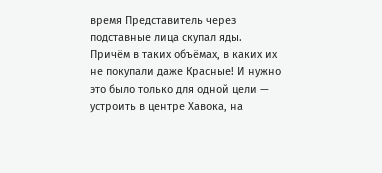время Представитель через подставные лица скупал яды. Причём в таких объёмах, в каких их не покупали даже Красные! И нужно это было только для одной цели — устроить в центре Хавока, на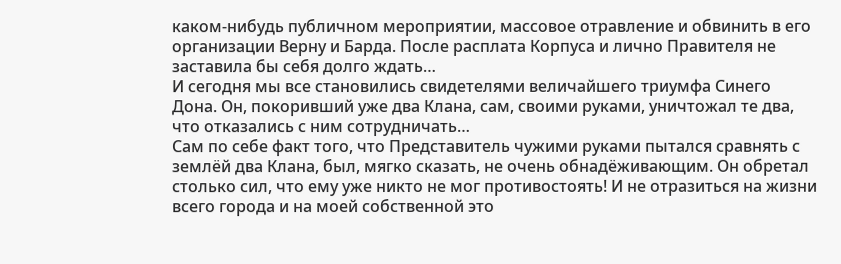каком-нибудь публичном мероприятии, массовое отравление и обвинить в его организации Верну и Барда. После расплата Корпуса и лично Правителя не заставила бы себя долго ждать…
И сегодня мы все становились свидетелями величайшего триумфа Синего Дона. Он, покоривший уже два Клана, сам, своими руками, уничтожал те два, что отказались с ним сотрудничать…
Сам по себе факт того, что Представитель чужими руками пытался сравнять с землёй два Клана, был, мягко сказать, не очень обнадёживающим. Он обретал столько сил, что ему уже никто не мог противостоять! И не отразиться на жизни всего города и на моей собственной это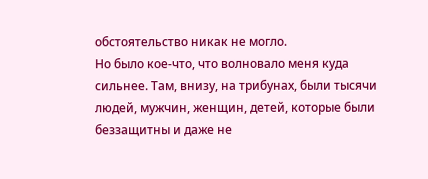обстоятельство никак не могло.
Но было кое-что, что волновало меня куда сильнее. Там, внизу, на трибунах, были тысячи людей, мужчин, женщин, детей, которые были беззащитны и даже не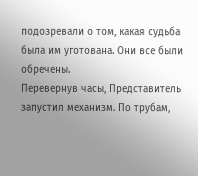подозревали о том, какая судьба была им уготована. Они все были обречены.
Перевернув часы, Представитель запустил механизм. По трубам,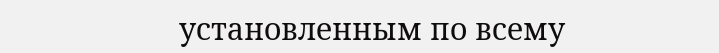установленным по всему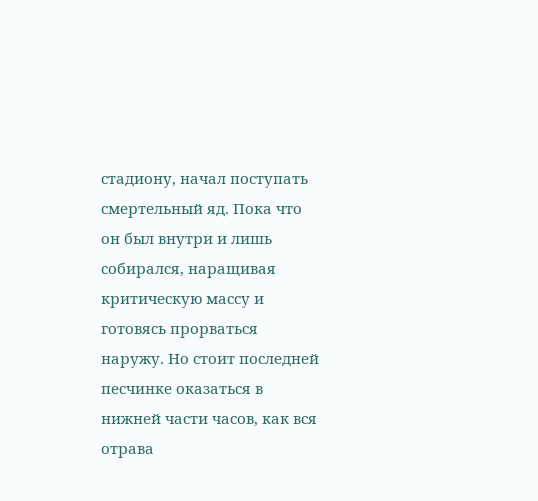стадиону, начал поступать смертельный яд. Пока что он был внутри и лишь собирался, наращивая критическую массу и готовясь прорваться наружу. Но стоит последней песчинке оказаться в нижней части часов, как вся отрава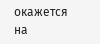окажется на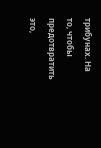трибунах. На то, чтобы предотвратить это,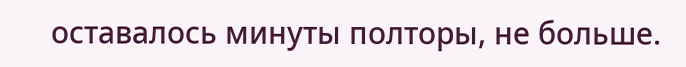оставалось минуты полторы, не больше.